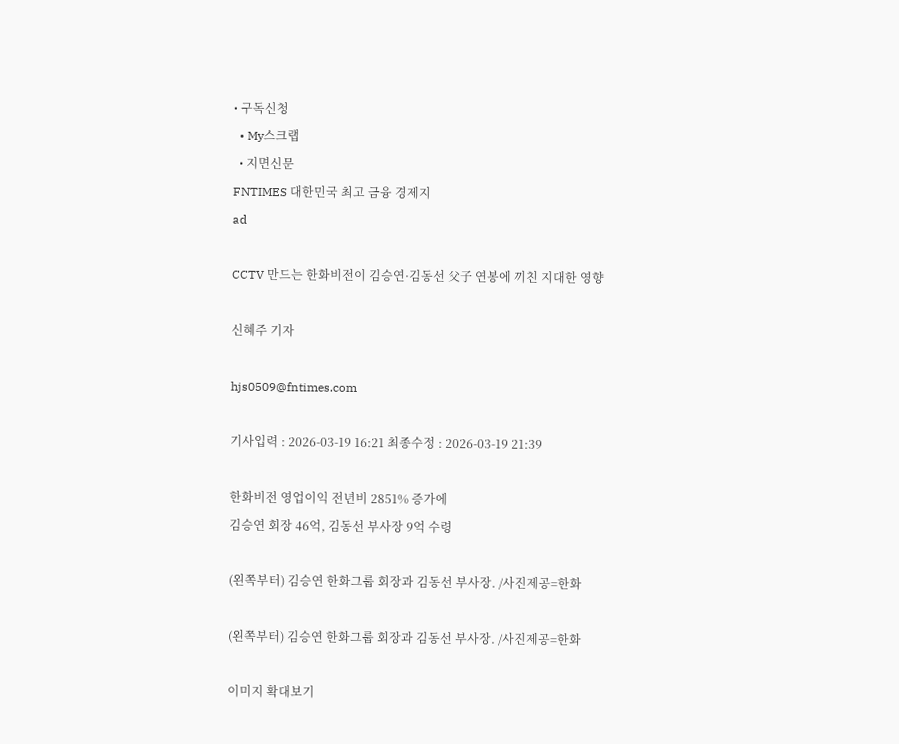• 구독신청
  • My스크랩
  • 지면신문
FNTIMES 대한민국 최고 금융 경제지
ad

CCTV 만드는 한화비전이 김승연·김동선 父子 연봉에 끼친 지대한 영향

신혜주 기자

hjs0509@fntimes.com

기사입력 : 2026-03-19 16:21 최종수정 : 2026-03-19 21:39

한화비전 영업이익 전년비 2851% 증가에
김승연 회장 46억, 김동선 부사장 9억 수령

(왼쪽부터) 김승연 한화그룹 회장과 김동선 부사장. /사진제공=한화

(왼쪽부터) 김승연 한화그룹 회장과 김동선 부사장. /사진제공=한화

이미지 확대보기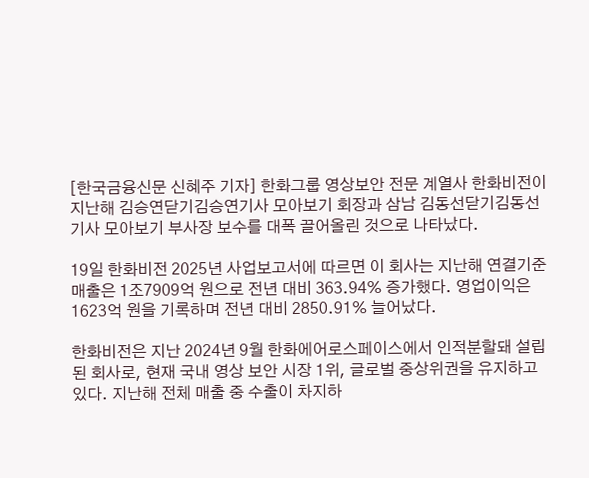[한국금융신문 신혜주 기자] 한화그룹 영상보안 전문 계열사 한화비전이 지난해 김승연닫기김승연기사 모아보기 회장과 삼남 김동선닫기김동선기사 모아보기 부사장 보수를 대폭 끌어올린 것으로 나타났다.

19일 한화비전 2025년 사업보고서에 따르면 이 회사는 지난해 연결기준 매출은 1조7909억 원으로 전년 대비 363.94% 증가했다. 영업이익은 1623억 원을 기록하며 전년 대비 2850.91% 늘어났다.

한화비전은 지난 2024년 9월 한화에어로스페이스에서 인적분할돼 설립된 회사로, 현재 국내 영상 보안 시장 1위, 글로벌 중상위권을 유지하고 있다. 지난해 전체 매출 중 수출이 차지하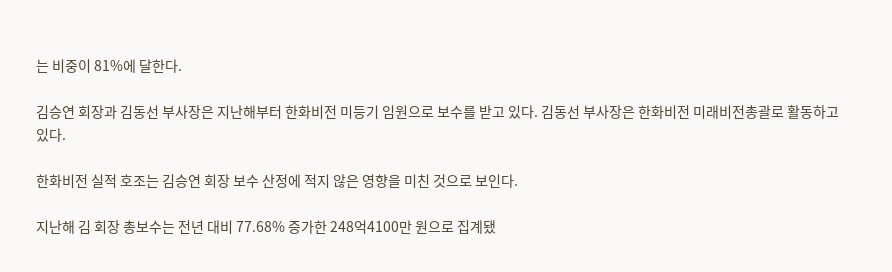는 비중이 81%에 달한다.

김승연 회장과 김동선 부사장은 지난해부터 한화비전 미등기 임원으로 보수를 받고 있다. 김동선 부사장은 한화비전 미래비전총괄로 활동하고 있다.

한화비전 실적 호조는 김승연 회장 보수 산정에 적지 않은 영향을 미친 것으로 보인다.

지난해 김 회장 총보수는 전년 대비 77.68% 증가한 248억4100만 원으로 집계됐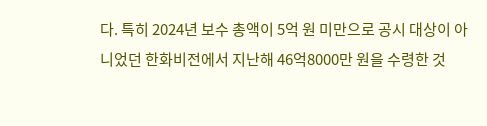다. 특히 2024년 보수 총액이 5억 원 미만으로 공시 대상이 아니었던 한화비전에서 지난해 46억8000만 원을 수령한 것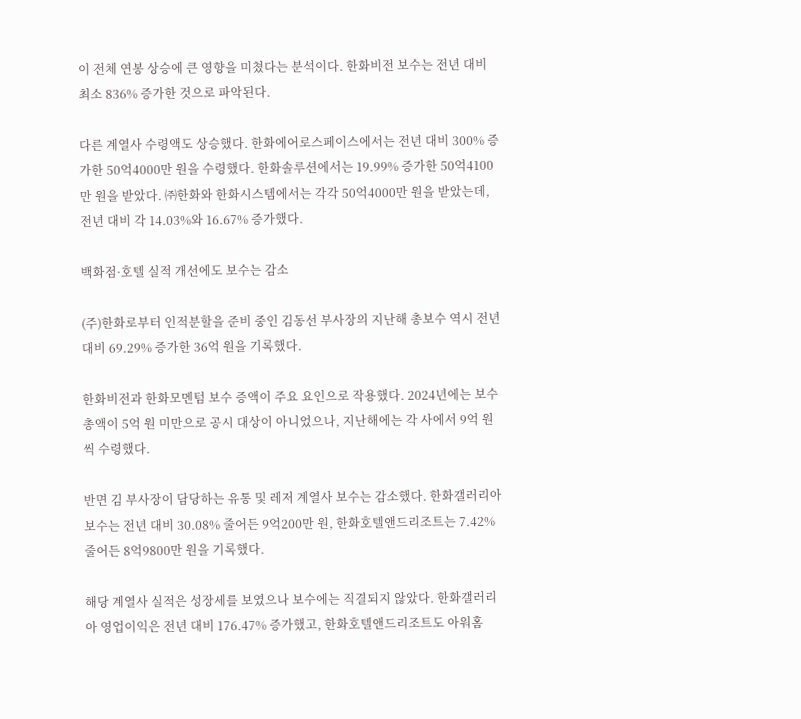이 전체 연봉 상승에 큰 영향을 미쳤다는 분석이다. 한화비전 보수는 전년 대비 최소 836% 증가한 것으로 파악된다.

다른 계열사 수령액도 상승했다. 한화에어로스페이스에서는 전년 대비 300% 증가한 50억4000만 원을 수령했다. 한화솔루션에서는 19.99% 증가한 50억4100만 원을 받았다. ㈜한화와 한화시스템에서는 각각 50억4000만 원을 받았는데, 전년 대비 각 14.03%와 16.67% 증가했다.

백화점·호텔 실적 개선에도 보수는 감소

(주)한화로부터 인적분할을 준비 중인 김동선 부사장의 지난해 총보수 역시 전년 대비 69.29% 증가한 36억 원을 기록했다.

한화비전과 한화모멘텀 보수 증액이 주요 요인으로 작용했다. 2024년에는 보수 총액이 5억 원 미만으로 공시 대상이 아니었으나, 지난해에는 각 사에서 9억 원씩 수령했다.

반면 김 부사장이 담당하는 유통 및 레저 계열사 보수는 감소했다. 한화갤러리아 보수는 전년 대비 30.08% 줄어든 9억200만 원, 한화호텔앤드리조트는 7.42% 줄어든 8억9800만 원을 기록했다.

해당 계열사 실적은 성장세를 보였으나 보수에는 직결되지 않았다. 한화갤러리아 영업이익은 전년 대비 176.47% 증가했고, 한화호텔앤드리조트도 아워홈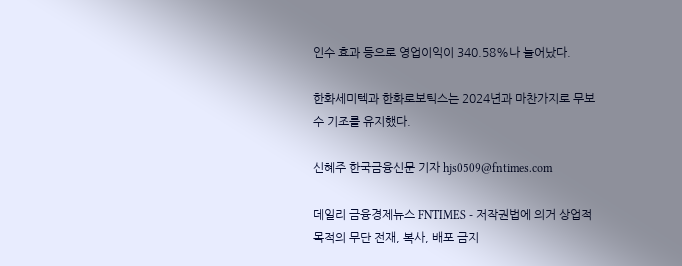인수 효과 등으로 영업이익이 340.58%나 늘어났다.

한화세미텍과 한화로보틱스는 2024년과 마찬가지로 무보수 기조를 유지했다.

신혜주 한국금융신문 기자 hjs0509@fntimes.com

데일리 금융경제뉴스 FNTIMES - 저작권법에 의거 상업적 목적의 무단 전재, 복사, 배포 금지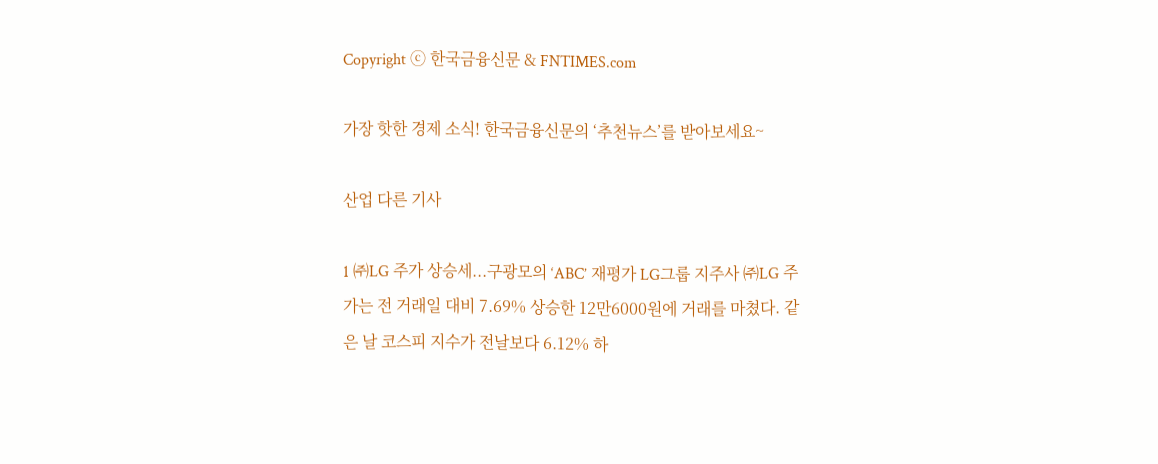Copyright ⓒ 한국금융신문 & FNTIMES.com

가장 핫한 경제 소식! 한국금융신문의 ‘추천뉴스’를 받아보세요~

산업 다른 기사

1 ㈜LG 주가 상승세...구광모의 ‘ABC’ 재평가 LG그룹 지주사 ㈜LG 주가는 전 거래일 대비 7.69% 상승한 12만6000원에 거래를 마쳤다. 같은 날 코스피 지수가 전날보다 6.12% 하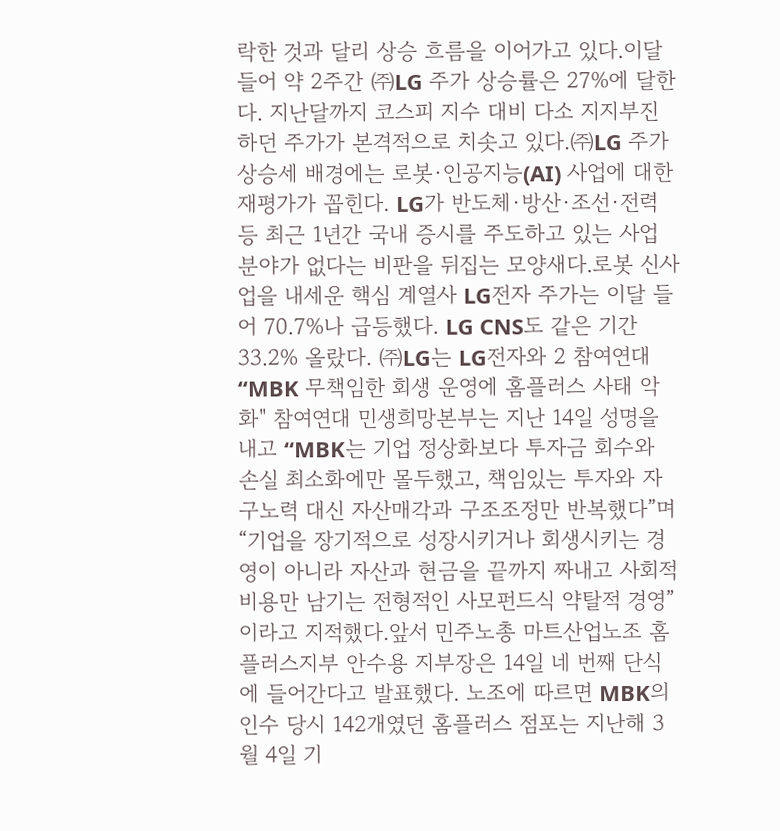락한 것과 달리 상승 흐름을 이어가고 있다.이달 들어 약 2주간 ㈜LG 주가 상승률은 27%에 달한다. 지난달까지 코스피 지수 대비 다소 지지부진하던 주가가 본격적으로 치솟고 있다.㈜LG 주가 상승세 배경에는 로봇·인공지능(AI) 사업에 대한 재평가가 꼽힌다. LG가 반도체·방산·조선·전력 등 최근 1년간 국내 증시를 주도하고 있는 사업 분야가 없다는 비판을 뒤집는 모양새다.로봇 신사업을 내세운 핵심 계열사 LG전자 주가는 이달 들어 70.7%나 급등했다. LG CNS도 같은 기간 33.2% 올랐다. ㈜LG는 LG전자와 2 참여연대 “MBK 무책임한 회생 운영에 홈플러스 사태 악화" 참여연대 민생희망본부는 지난 14일 성명을 내고 “MBK는 기업 정상화보다 투자금 회수와 손실 최소화에만 몰두했고, 책임있는 투자와 자구노력 대신 자산매각과 구조조정만 반복했다”며 “기업을 장기적으로 성장시키거나 회생시키는 경영이 아니라 자산과 현금을 끝까지 짜내고 사회적 비용만 남기는 전형적인 사모펀드식 약탈적 경영”이라고 지적했다.앞서 민주노총 마트산업노조 홈플러스지부 안수용 지부장은 14일 네 번째 단식에 들어간다고 발표했다. 노조에 따르면 MBK의 인수 당시 142개였던 홈플러스 점포는 지난해 3월 4일 기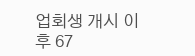업회생 개시 이후 67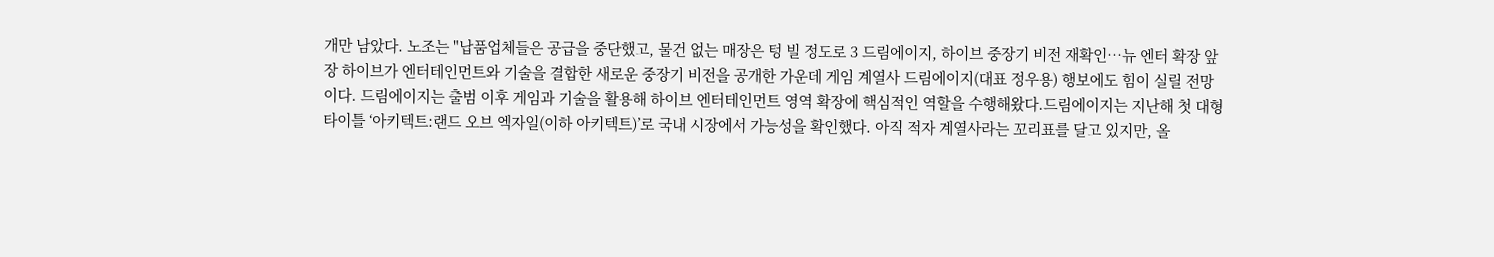개만 남았다. 노조는 "납품업체들은 공급을 중단했고, 물건 없는 매장은 텅 빌 정도로 3 드림에이지, 하이브 중장기 비전 재확인…뉴 엔터 확장 앞장 하이브가 엔터테인먼트와 기술을 결합한 새로운 중장기 비전을 공개한 가운데 게임 계열사 드림에이지(대표 정우용) 행보에도 힘이 실릴 전망이다. 드림에이지는 출범 이후 게임과 기술을 활용해 하이브 엔터테인먼트 영역 확장에 핵심적인 역할을 수행해왔다.드림에이지는 지난해 첫 대형 타이틀 ‘아키텍트:랜드 오브 엑자일(이하 아키텍트)’로 국내 시장에서 가능성을 확인했다. 아직 적자 계열사라는 꼬리표를 달고 있지만, 올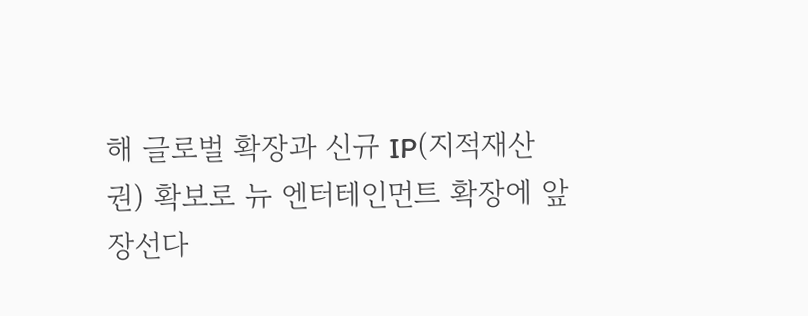해 글로벌 확장과 신규 IP(지적재산권) 확보로 뉴 엔터테인먼트 확장에 앞장선다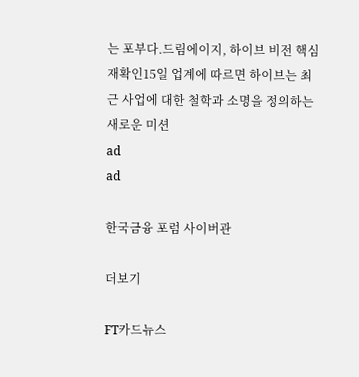는 포부다.드림에이지, 하이브 비전 핵심 재확인15일 업계에 따르면 하이브는 최근 사업에 대한 철학과 소명을 정의하는 새로운 미션
ad
ad

한국금융 포럼 사이버관

더보기

FT카드뉴스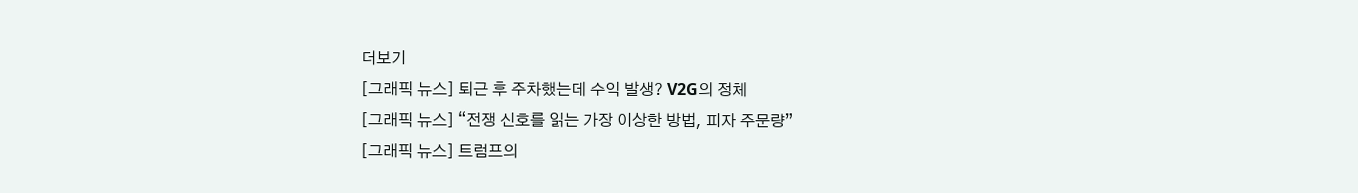더보기
[그래픽 뉴스] 퇴근 후 주차했는데 수익 발생? V2G의 정체
[그래픽 뉴스] “전쟁 신호를 읽는 가장 이상한 방법, 피자 주문량”
[그래픽 뉴스] 트럼프의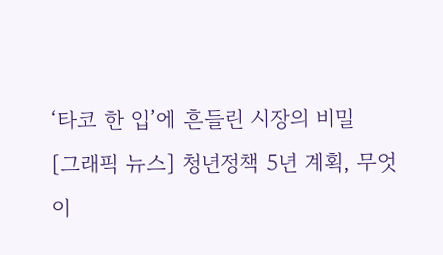‘타코 한 입’에 흔들린 시장의 비밀
[그래픽 뉴스] 청년정책 5년 계획, 무엇이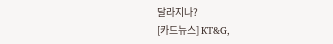달라지나?
[카드뉴스] KT&G,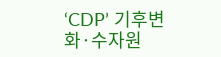‘CDP’ 기후변화·수자원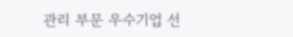관리 부문 우수기업 선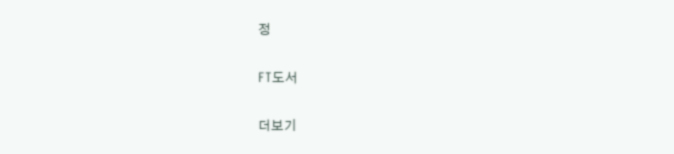정

FT도서

더보기